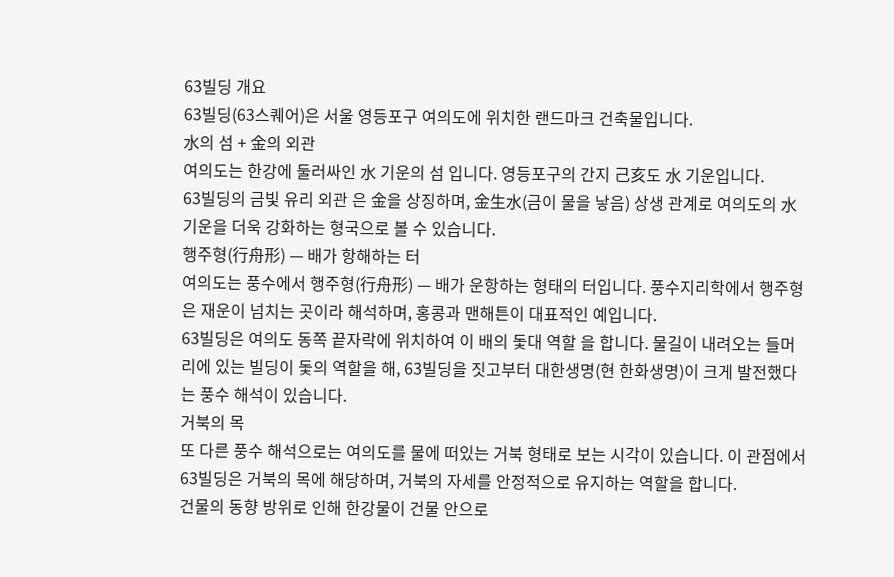63빌딩 개요
63빌딩(63스퀘어)은 서울 영등포구 여의도에 위치한 랜드마크 건축물입니다.
水의 섬 + 金의 외관
여의도는 한강에 둘러싸인 水 기운의 섬 입니다. 영등포구의 간지 己亥도 水 기운입니다.
63빌딩의 금빛 유리 외관 은 金을 상징하며, 金生水(금이 물을 낳음) 상생 관계로 여의도의 水 기운을 더욱 강화하는 형국으로 볼 수 있습니다.
행주형(行舟形) — 배가 항해하는 터
여의도는 풍수에서 행주형(行舟形) — 배가 운항하는 형태의 터입니다. 풍수지리학에서 행주형은 재운이 넘치는 곳이라 해석하며, 홍콩과 맨해튼이 대표적인 예입니다.
63빌딩은 여의도 동쪽 끝자락에 위치하여 이 배의 돛대 역할 을 합니다. 물길이 내려오는 들머리에 있는 빌딩이 돛의 역할을 해, 63빌딩을 짓고부터 대한생명(현 한화생명)이 크게 발전했다는 풍수 해석이 있습니다.
거북의 목
또 다른 풍수 해석으로는 여의도를 물에 떠있는 거북 형태로 보는 시각이 있습니다. 이 관점에서 63빌딩은 거북의 목에 해당하며, 거북의 자세를 안정적으로 유지하는 역할을 합니다.
건물의 동향 방위로 인해 한강물이 건물 안으로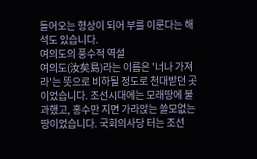들어오는 형상이 되어 부를 이룬다는 해석도 있습니다.
여의도의 풍수적 역설
여의도(汝矣島)라는 이름은 '너나 가져라'는 뜻으로 비하될 정도로 천대받던 곳이었습니다. 조선시대에는 모래땅에 불과했고, 홍수만 지면 가라앉는 쓸모없는 땅이었습니다. 국회의사당 터는 조선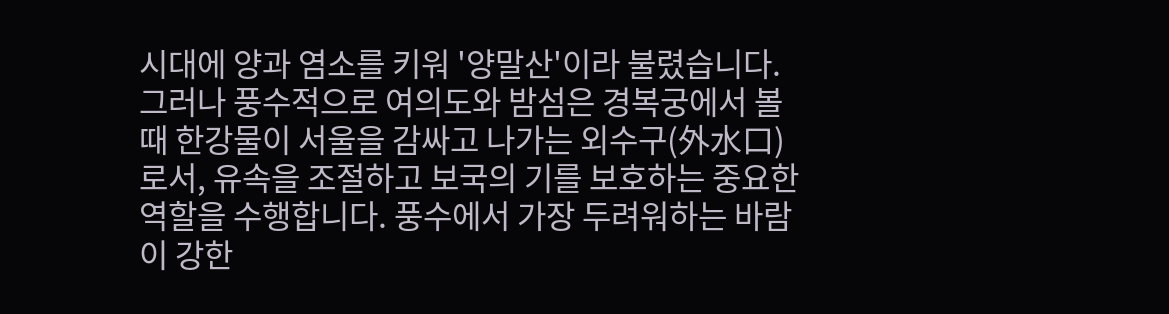시대에 양과 염소를 키워 '양말산'이라 불렸습니다.
그러나 풍수적으로 여의도와 밤섬은 경복궁에서 볼 때 한강물이 서울을 감싸고 나가는 외수구(外水口) 로서, 유속을 조절하고 보국의 기를 보호하는 중요한 역할을 수행합니다. 풍수에서 가장 두려워하는 바람이 강한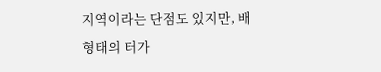지역이라는 단점도 있지만, 배 형태의 터가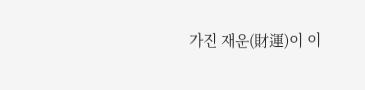가진 재운(財運)이 이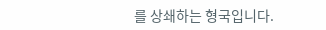를 상쇄하는 형국입니다.